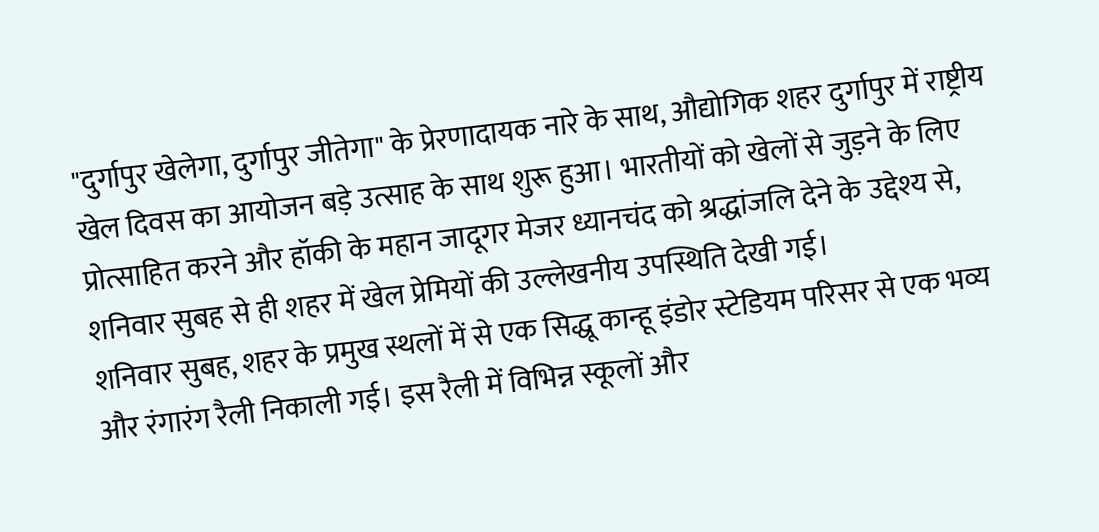"दुर्गापुर खेलेगा, दुर्गापुर जीतेगा" के प्रेरणादायक नारे के साथ, औद्योगिक शहर दुर्गापुर में राष्ट्रीय खेल दिवस का आयोजन बड़े उत्साह के साथ शुरू हुआ। भारतीयों को खेलों से जुड़ने के लिए प्रोत्साहित करने और हॉकी के महान जादूगर मेजर ध्यानचंद को श्रद्धांजलि देने के उद्देश्य से, शनिवार सुबह से ही शहर में खेल प्रेमियों की उल्लेखनीय उपस्थिति देखी गई।
शनिवार सुबह, शहर के प्रमुख स्थलों में से एक सिद्धू कान्हू इंडोर स्टेडियम परिसर से एक भव्य और रंगारंग रैली निकाली गई। इस रैली में विभिन्न स्कूलों और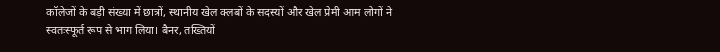कॉलेजों के बड़ी संख्या में छात्रों, स्थानीय खेल क्लबों के सदस्यों और खेल प्रेमी आम लोगों ने स्वतःस्फूर्त रूप से भाग लिया। बैनर, तख्तियों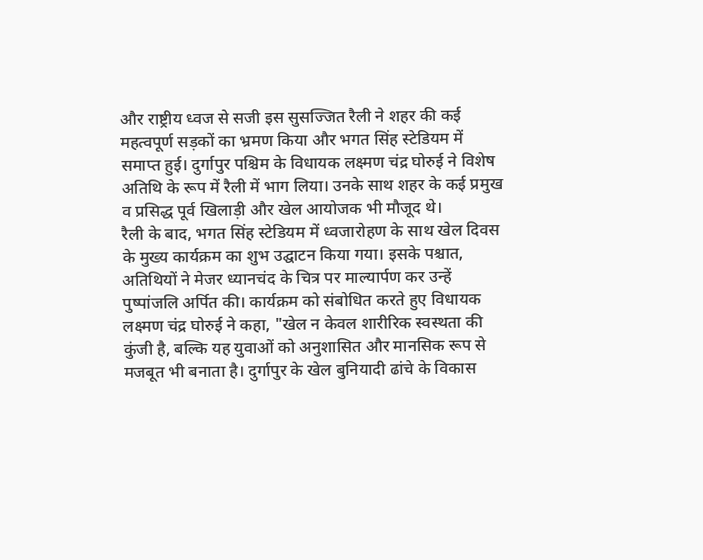और राष्ट्रीय ध्वज से सजी इस सुसज्जित रैली ने शहर की कई महत्वपूर्ण सड़कों का भ्रमण किया और भगत सिंह स्टेडियम में समाप्त हुई। दुर्गापुर पश्चिम के विधायक लक्ष्मण चंद्र घोरुई ने विशेष अतिथि के रूप में रैली में भाग लिया। उनके साथ शहर के कई प्रमुख व प्रसिद्ध पूर्व खिलाड़ी और खेल आयोजक भी मौजूद थे।
रैली के बाद, भगत सिंह स्टेडियम में ध्वजारोहण के साथ खेल दिवस के मुख्य कार्यक्रम का शुभ उद्घाटन किया गया। इसके पश्चात, अतिथियों ने मेजर ध्यानचंद के चित्र पर माल्यार्पण कर उन्हें पुष्पांजलि अर्पित की। कार्यक्रम को संबोधित करते हुए विधायक लक्ष्मण चंद्र घोरुई ने कहा, "खेल न केवल शारीरिक स्वस्थता की कुंजी है, बल्कि यह युवाओं को अनुशासित और मानसिक रूप से मजबूत भी बनाता है। दुर्गापुर के खेल बुनियादी ढांचे के विकास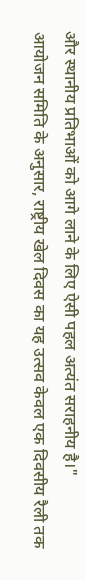और स्थानीय प्रतिभाओं को आगे लाने के लिए ऐसी पहल अत्यंत सराहनीय है।"
आयोजन समिति के अनुसार, राष्ट्रीय खेल दिवस का यह उत्सव केवल एक दिवसीय रैली तक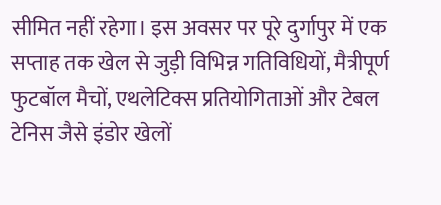सीमित नहीं रहेगा। इस अवसर पर पूरे दुर्गापुर में एक सप्ताह तक खेल से जुड़ी विभिन्न गतिविधियों, मैत्रीपूर्ण फुटबॉल मैचों, एथलेटिक्स प्रतियोगिताओं और टेबल टेनिस जैसे इंडोर खेलों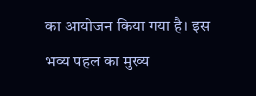का आयोजन किया गया है। इस भव्य पहल का मुख्य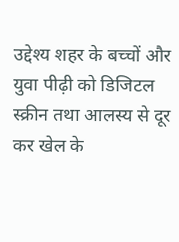उद्देश्य शहर के बच्चों और युवा पीढ़ी को डिजिटल स्क्रीन तथा आलस्य से दूर कर खेल के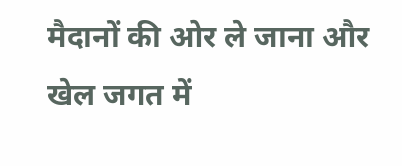मैदानों की ओर ले जाना और खेल जगत में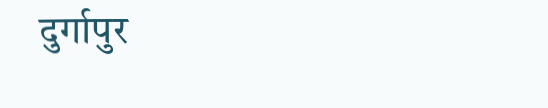दुर्गापुर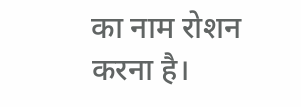का नाम रोशन करना है।